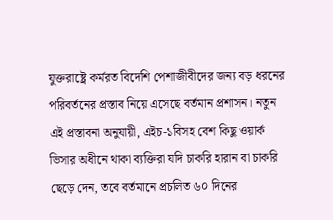যুক্তরাষ্ট্রে কর্মরত বিদেশি পেশাজীবীদের জন্য বড় ধরনের পরিবর্তনের প্রস্তাব নিয়ে এসেছে বর্তমান প্রশাসন। নতুন এই প্রস্তাবনা অনুযায়ী, এইচ-১বিসহ বেশ কিছু ওয়ার্ক ভিসার অধীনে থাকা ব্যক্তিরা যদি চাকরি হারান বা চাকরি ছেড়ে দেন, তবে বর্তমানে প্রচলিত ৬০ দিনের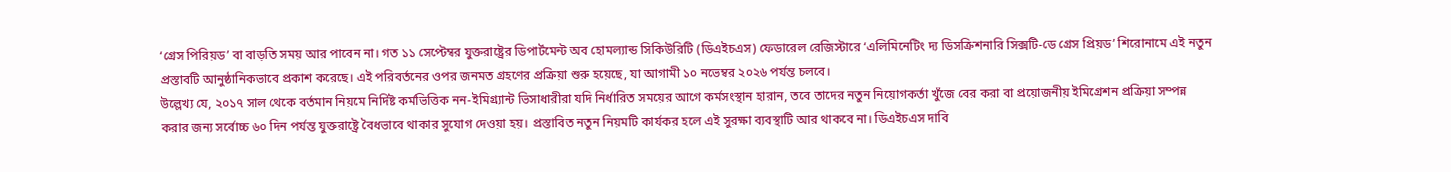‘গ্রেস পিরিয়ড’ বা বাড়তি সময় আর পাবেন না। গত ১১ সেপ্টেম্বর যুক্তরাষ্ট্রের ডিপার্টমেন্ট অব হোমল্যান্ড সিকিউরিটি (ডিএইচএস) ফেডারেল রেজিস্টারে ‘এলিমিনেটিং দ্য ডিসক্রিশনারি সিক্সটি-ডে গ্রেস প্রিয়ড’ শিরোনামে এই নতুন প্রস্তাবটি আনুষ্ঠানিকভাবে প্রকাশ করেছে। এই পরিবর্তনের ওপর জনমত গ্রহণের প্রক্রিয়া শুরু হয়েছে, যা আগামী ১০ নভেম্বর ২০২৬ পর্যন্ত চলবে।
উল্লেখ্য যে, ২০১৭ সাল থেকে বর্তমান নিয়মে নির্দিষ্ট কর্মভিত্তিক নন-ইমিগ্র্যান্ট ভিসাধারীরা যদি নির্ধারিত সময়ের আগে কর্মসংস্থান হারান, তবে তাদের নতুন নিয়োগকর্তা খুঁজে বের করা বা প্রয়োজনীয় ইমিগ্রেশন প্রক্রিয়া সম্পন্ন করার জন্য সর্বোচ্চ ৬০ দিন পর্যন্ত যুক্তরাষ্ট্রে বৈধভাবে থাকার সুযোগ দেওয়া হয়। প্রস্তাবিত নতুন নিয়মটি কার্যকর হলে এই সুরক্ষা ব্যবস্থাটি আর থাকবে না। ডিএইচএস দাবি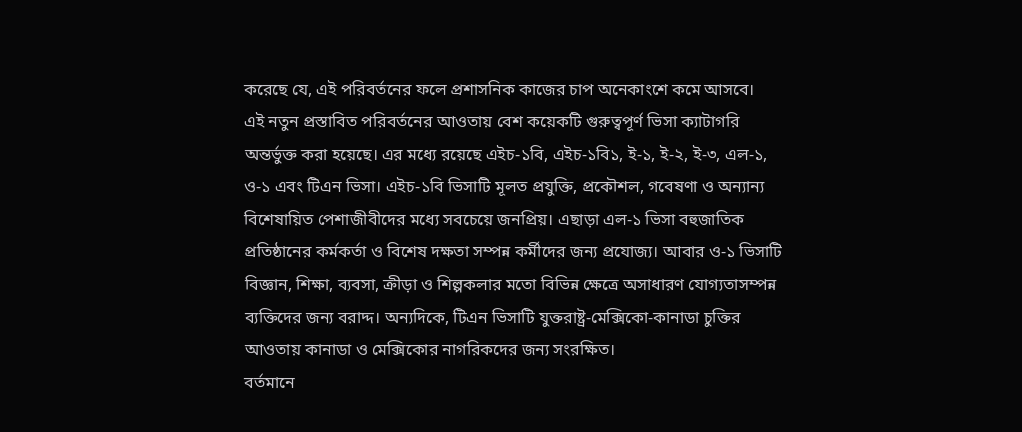করেছে যে, এই পরিবর্তনের ফলে প্রশাসনিক কাজের চাপ অনেকাংশে কমে আসবে।
এই নতুন প্রস্তাবিত পরিবর্তনের আওতায় বেশ কয়েকটি গুরুত্বপূর্ণ ভিসা ক্যাটাগরি অন্তর্ভুক্ত করা হয়েছে। এর মধ্যে রয়েছে এইচ-১বি, এইচ-১বি১, ই-১, ই-২, ই-৩, এল-১, ও-১ এবং টিএন ভিসা। এইচ-১বি ভিসাটি মূলত প্রযুক্তি, প্রকৌশল, গবেষণা ও অন্যান্য বিশেষায়িত পেশাজীবীদের মধ্যে সবচেয়ে জনপ্রিয়। এছাড়া এল-১ ভিসা বহুজাতিক প্রতিষ্ঠানের কর্মকর্তা ও বিশেষ দক্ষতা সম্পন্ন কর্মীদের জন্য প্রযোজ্য। আবার ও-১ ভিসাটি বিজ্ঞান, শিক্ষা, ব্যবসা, ক্রীড়া ও শিল্পকলার মতো বিভিন্ন ক্ষেত্রে অসাধারণ যোগ্যতাসম্পন্ন ব্যক্তিদের জন্য বরাদ্দ। অন্যদিকে, টিএন ভিসাটি যুক্তরাষ্ট্র-মেক্সিকো-কানাডা চুক্তির আওতায় কানাডা ও মেক্সিকোর নাগরিকদের জন্য সংরক্ষিত।
বর্তমানে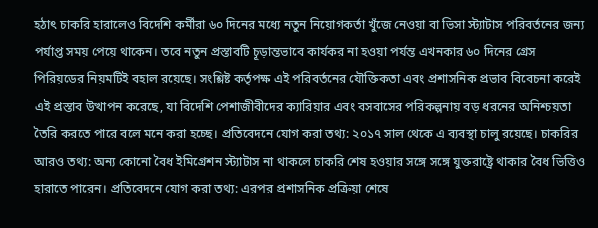হঠাৎ চাকরি হারালেও বিদেশি কর্মীরা ৬০ দিনের মধ্যে নতুন নিয়োগকর্তা খুঁজে নেওয়া বা ভিসা স্ট্যাটাস পরিবর্তনের জন্য পর্যাপ্ত সময় পেয়ে থাকেন। তবে নতুন প্রস্তাবটি চূড়ান্তভাবে কার্যকর না হওয়া পর্যন্ত এখনকার ৬০ দিনের গ্রেস পিরিয়ডের নিয়মটিই বহাল রয়েছে। সংশ্লিষ্ট কর্তৃপক্ষ এই পরিবর্তনের যৌক্তিকতা এবং প্রশাসনিক প্রভাব বিবেচনা করেই এই প্রস্তাব উত্থাপন করেছে, যা বিদেশি পেশাজীবীদের ক্যারিয়ার এবং বসবাসের পরিকল্পনায় বড় ধরনের অনিশ্চয়তা তৈরি করতে পারে বলে মনে করা হচ্ছে। প্রতিবেদনে যোগ করা তথ্য: ২০১৭ সাল থেকে এ ব্যবস্থা চালু রয়েছে। চাকরির আরও তথ্য: অন্য কোনো বৈধ ইমিগ্রেশন স্ট্যাটাস না থাকলে চাকরি শেষ হওয়ার সঙ্গে সঙ্গে যুক্তরাষ্ট্রে থাকার বৈধ ভিত্তিও হারাতে পারেন। প্রতিবেদনে যোগ করা তথ্য: এরপর প্রশাসনিক প্রক্রিয়া শেষে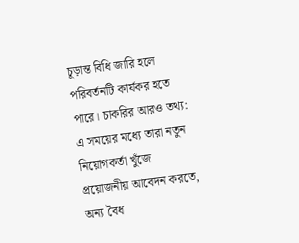চূড়ান্ত বিধি জারি হলে পরিবর্তনটি কার্যকর হতে পারে। চাকরির আরও তথ্য: এ সময়ের মধ্যে তারা নতুন নিয়োগকর্তা খুঁজে প্রয়োজনীয় আবেদন করতে, অন্য বৈধ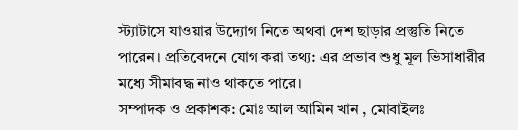স্ট্যাটাসে যাওয়ার উদ্যোগ নিতে অথবা দেশ ছাড়ার প্রস্তুতি নিতে পারেন। প্রতিবেদনে যোগ করা তথ্য: এর প্রভাব শুধু মূল ভিসাধারীর মধ্যে সীমাবদ্ধ নাও থাকতে পারে।
সম্পাদক ও প্রকাশক: মোঃ আল আমিন খান , মোবাইলঃ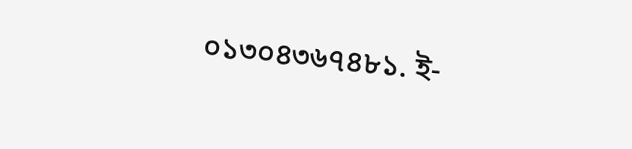০১৩০৪৩৬৭৪৮১. ই-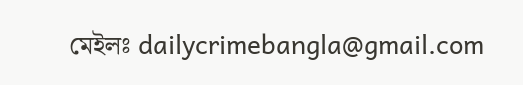মেইলঃ dailycrimebangla@gmail.com